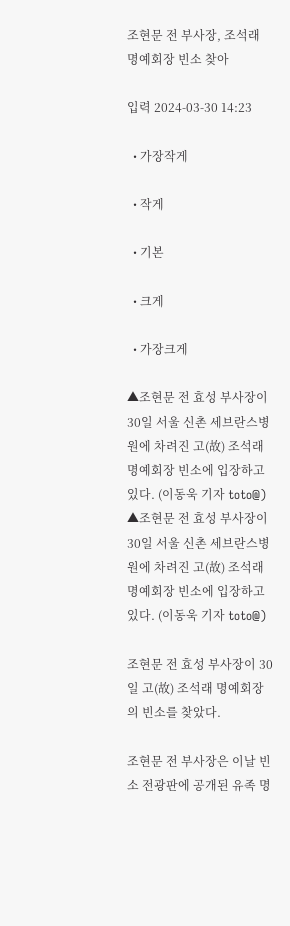조현문 전 부사장, 조석래 명예회장 빈소 찾아

입력 2024-03-30 14:23

  • 가장작게

  • 작게

  • 기본

  • 크게

  • 가장크게

▲조현문 전 효성 부사장이 30일 서울 신촌 세브란스병원에 차려진 고(故) 조석래 명예회장 빈소에 입장하고 있다. (이동욱 기자 toto@)
▲조현문 전 효성 부사장이 30일 서울 신촌 세브란스병원에 차려진 고(故) 조석래 명예회장 빈소에 입장하고 있다. (이동욱 기자 toto@)

조현문 전 효성 부사장이 30일 고(故) 조석래 명예회장의 빈소를 찾았다.

조현문 전 부사장은 이날 빈소 전광판에 공개된 유족 명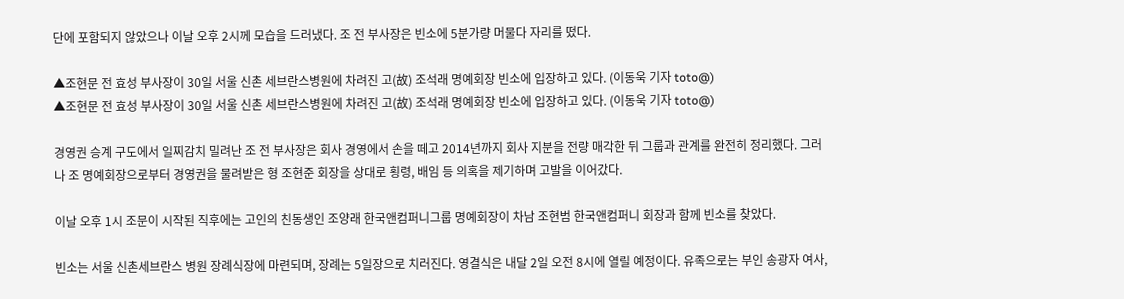단에 포함되지 않았으나 이날 오후 2시께 모습을 드러냈다. 조 전 부사장은 빈소에 5분가량 머물다 자리를 떴다.

▲조현문 전 효성 부사장이 30일 서울 신촌 세브란스병원에 차려진 고(故) 조석래 명예회장 빈소에 입장하고 있다. (이동욱 기자 toto@)
▲조현문 전 효성 부사장이 30일 서울 신촌 세브란스병원에 차려진 고(故) 조석래 명예회장 빈소에 입장하고 있다. (이동욱 기자 toto@)

경영권 승계 구도에서 일찌감치 밀려난 조 전 부사장은 회사 경영에서 손을 떼고 2014년까지 회사 지분을 전량 매각한 뒤 그룹과 관계를 완전히 정리했다. 그러나 조 명예회장으로부터 경영권을 물려받은 형 조현준 회장을 상대로 횡령, 배임 등 의혹을 제기하며 고발을 이어갔다.

이날 오후 1시 조문이 시작된 직후에는 고인의 친동생인 조양래 한국앤컴퍼니그룹 명예회장이 차남 조현범 한국앤컴퍼니 회장과 함께 빈소를 찾았다.

빈소는 서울 신촌세브란스 병원 장례식장에 마련되며, 장례는 5일장으로 치러진다. 영결식은 내달 2일 오전 8시에 열릴 예정이다. 유족으로는 부인 송광자 여사,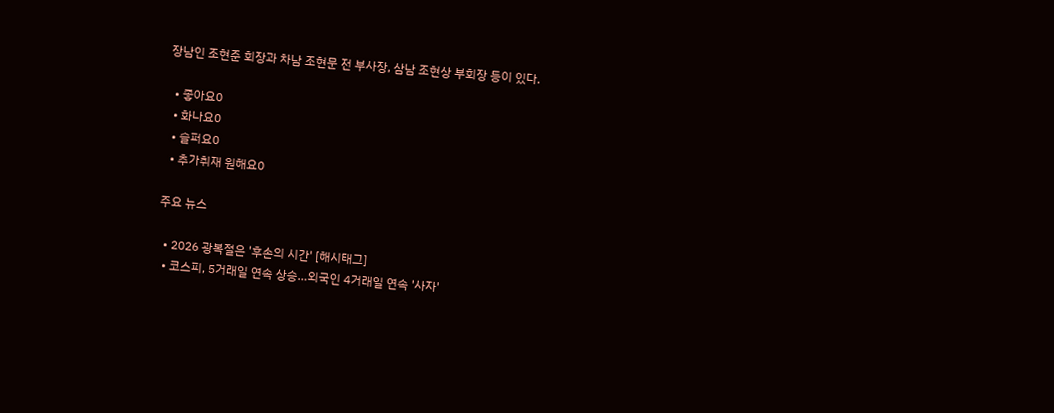장남인 조현준 회장과 차남 조현문 전 부사장, 삼남 조현상 부회장 등이 있다.

  • 좋아요0
  • 화나요0
  • 슬퍼요0
  • 추가취재 원해요0

주요 뉴스

  • 2026 광복절은 '후손의 시간' [해시태그]
  • 코스피, 5거래일 연속 상승…외국인 4거래일 연속 '사자'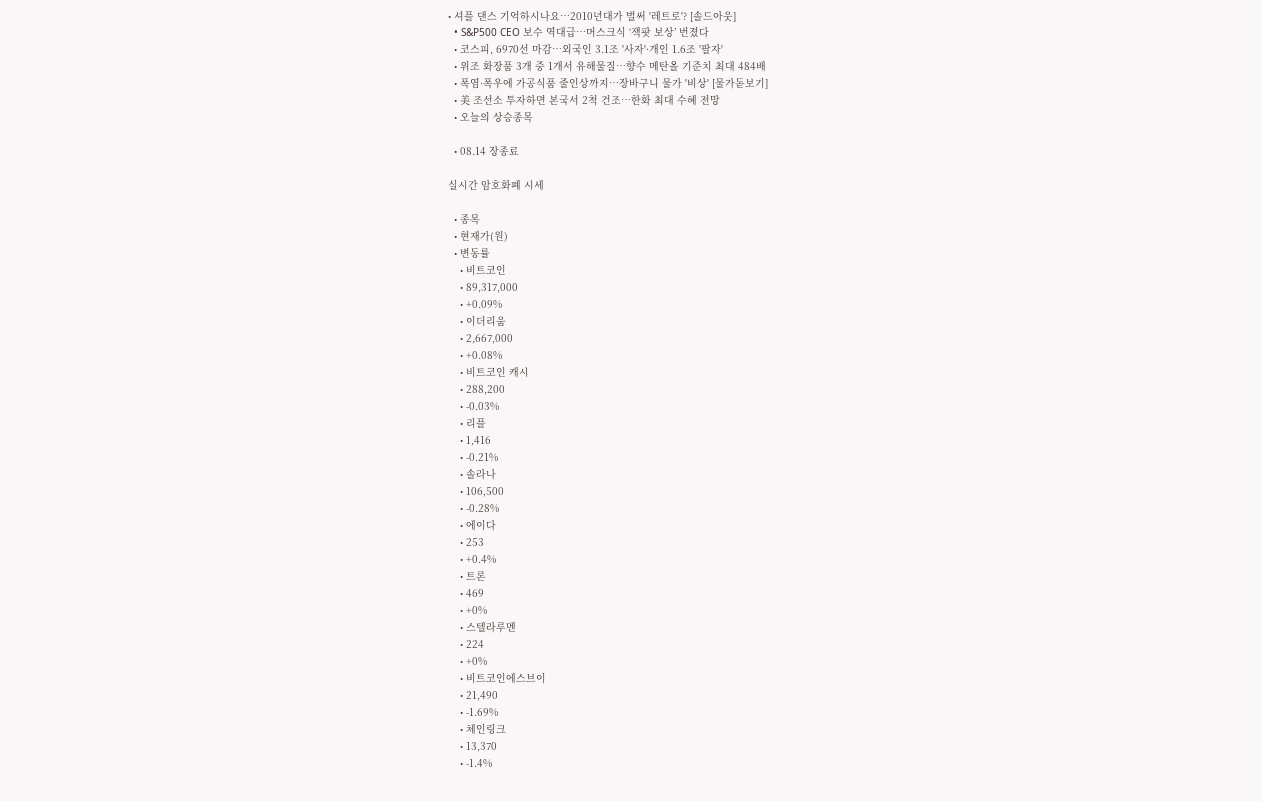• 셔플 댄스 기억하시나요⋯2010년대가 벌써 '레트로'? [솔드아웃]
  • S&P500 CEO 보수 역대급⋯머스크식 ‘잭팟 보상’ 번졌다
  • 코스피, 6970선 마감…외국인 3.1조 '사자'·개인 1.6조 '팔자'
  • 위조 화장품 3개 중 1개서 유해물질…향수 메탄올 기준치 최대 484배
  • 폭염·폭우에 가공식품 줄인상까지⋯장바구니 물가 '비상' [물가돋보기]
  • 美 조선소 투자하면 본국서 2척 건조…한화 최대 수혜 전망
  • 오늘의 상승종목

  • 08.14 장종료

실시간 암호화폐 시세

  • 종목
  • 현재가(원)
  • 변동률
    • 비트코인
    • 89,317,000
    • +0.09%
    • 이더리움
    • 2,667,000
    • +0.08%
    • 비트코인 캐시
    • 288,200
    • -0.03%
    • 리플
    • 1,416
    • -0.21%
    • 솔라나
    • 106,500
    • -0.28%
    • 에이다
    • 253
    • +0.4%
    • 트론
    • 469
    • +0%
    • 스텔라루멘
    • 224
    • +0%
    • 비트코인에스브이
    • 21,490
    • -1.69%
    • 체인링크
    • 13,370
    • -1.4%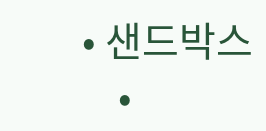• 샌드박스
    •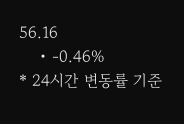56.16
    • -0.46%
* 24시간 변동률 기준